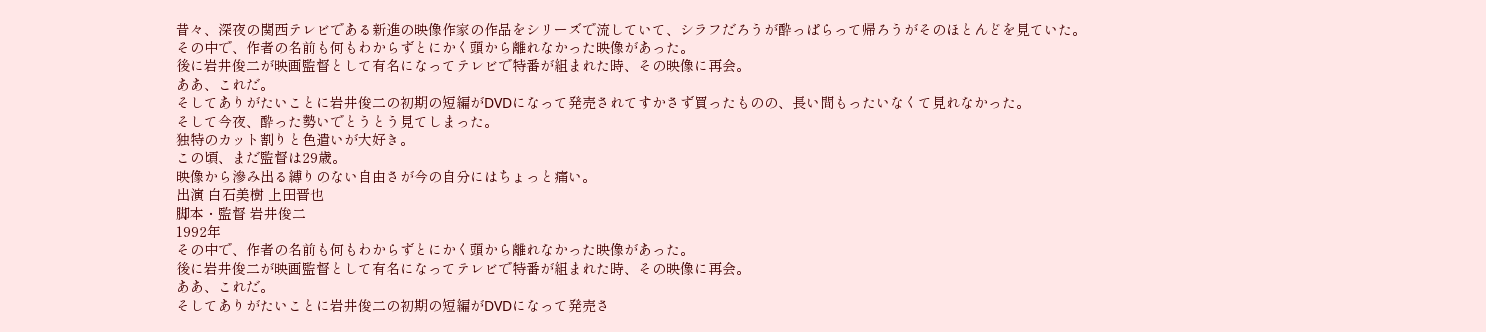昔々、深夜の関西テレビである新進の映像作家の作品をシリーズで流していて、シラフだろうが酔っぱらって帰ろうがそのほとんどを見ていた。
その中で、作者の名前も何もわからずとにかく頭から離れなかった映像があった。
後に岩井俊二が映画監督として有名になってテレビで特番が組まれた時、その映像に再会。
ああ、これだ。
そしてありがたいことに岩井俊二の初期の短編がDVDになって発売されてすかさず買ったものの、長い間もったいなくて見れなかった。
そして今夜、酔った勢いでとうとう見てしまった。
独特のカット割りと色遣いが大好き。
この頃、まだ監督は29歳。
映像から滲み出る縛りのない自由さが今の自分にはちょっと痛い。
出演 白石美樹 上田晋也
脚本・監督 岩井俊二
1992年
その中で、作者の名前も何もわからずとにかく頭から離れなかった映像があった。
後に岩井俊二が映画監督として有名になってテレビで特番が組まれた時、その映像に再会。
ああ、これだ。
そしてありがたいことに岩井俊二の初期の短編がDVDになって発売さ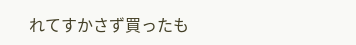れてすかさず買ったも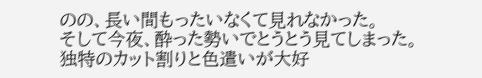のの、長い間もったいなくて見れなかった。
そして今夜、酔った勢いでとうとう見てしまった。
独特のカット割りと色遣いが大好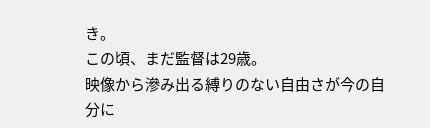き。
この頃、まだ監督は29歳。
映像から滲み出る縛りのない自由さが今の自分に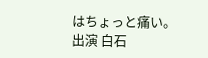はちょっと痛い。
出演 白石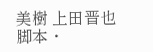美樹 上田晋也
脚本・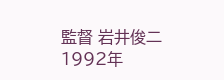監督 岩井俊二
1992年